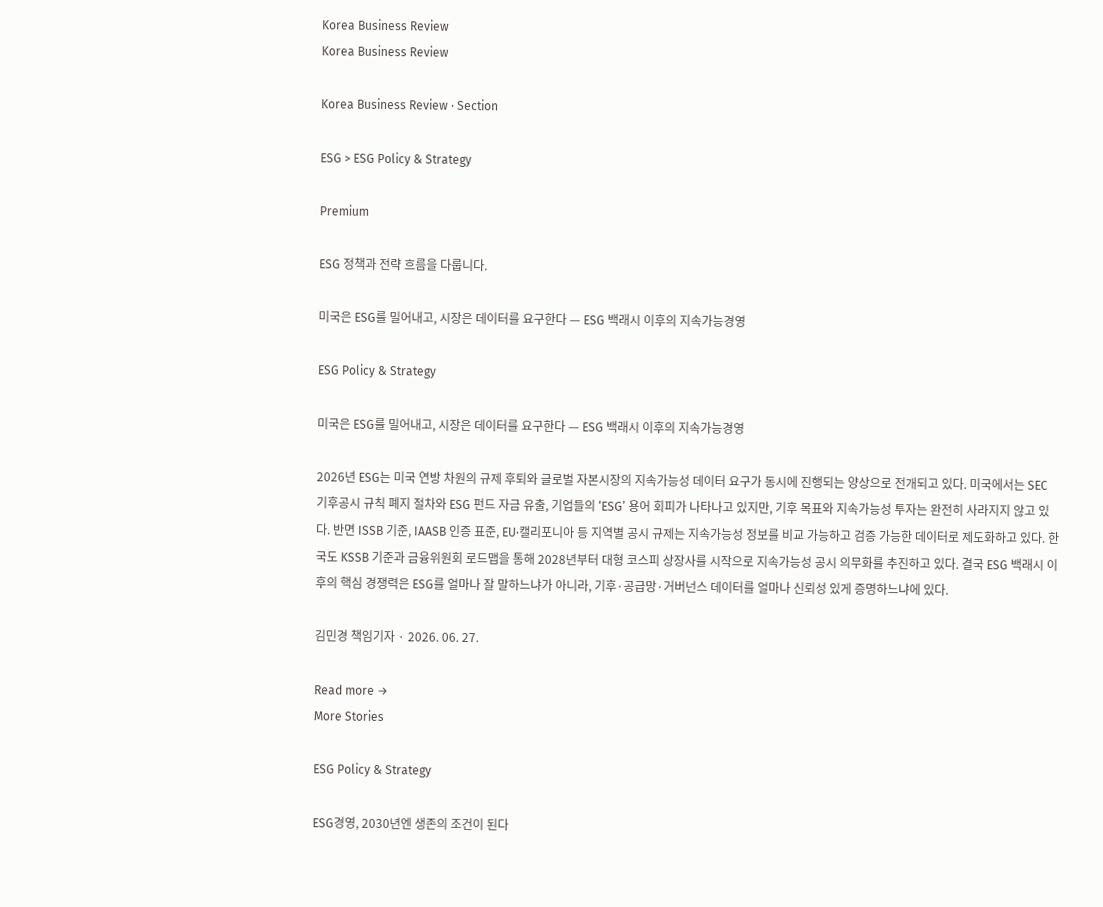Korea Business Review
Korea Business Review

Korea Business Review · Section

ESG > ESG Policy & Strategy

Premium

ESG 정책과 전략 흐름을 다룹니다.

미국은 ESG를 밀어내고, 시장은 데이터를 요구한다 — ESG 백래시 이후의 지속가능경영

ESG Policy & Strategy

미국은 ESG를 밀어내고, 시장은 데이터를 요구한다 — ESG 백래시 이후의 지속가능경영

2026년 ESG는 미국 연방 차원의 규제 후퇴와 글로벌 자본시장의 지속가능성 데이터 요구가 동시에 진행되는 양상으로 전개되고 있다. 미국에서는 SEC 기후공시 규칙 폐지 절차와 ESG 펀드 자금 유출, 기업들의 ‘ESG’ 용어 회피가 나타나고 있지만, 기후 목표와 지속가능성 투자는 완전히 사라지지 않고 있다. 반면 ISSB 기준, IAASB 인증 표준, EU·캘리포니아 등 지역별 공시 규제는 지속가능성 정보를 비교 가능하고 검증 가능한 데이터로 제도화하고 있다. 한국도 KSSB 기준과 금융위원회 로드맵을 통해 2028년부터 대형 코스피 상장사를 시작으로 지속가능성 공시 의무화를 추진하고 있다. 결국 ESG 백래시 이후의 핵심 경쟁력은 ESG를 얼마나 잘 말하느냐가 아니라, 기후·공급망·거버넌스 데이터를 얼마나 신뢰성 있게 증명하느냐에 있다.

김민경 책임기자 · 2026. 06. 27.

Read more →
More Stories

ESG Policy & Strategy

ESG경영, 2030년엔 생존의 조건이 된다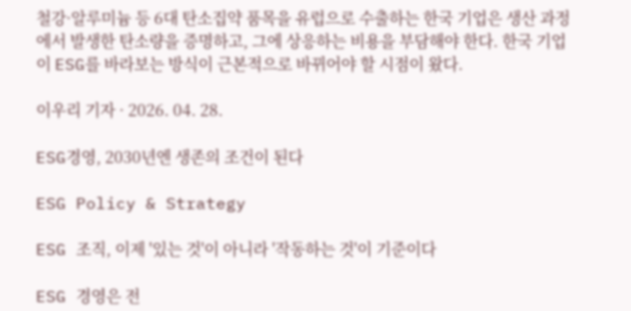철강·알루미늄 등 6대 탄소집약 품목을 유럽으로 수출하는 한국 기업은 생산 과정에서 발생한 탄소량을 증명하고, 그에 상응하는 비용을 부담해야 한다. 한국 기업이 ESG를 바라보는 방식이 근본적으로 바뀌어야 할 시점이 왔다.

이우리 기자 · 2026. 04. 28.

ESG경영, 2030년엔 생존의 조건이 된다

ESG Policy & Strategy

ESG 조직, 이제 '있는 것'이 아니라 '작동하는 것'이 기준이다

ESG 경영은 전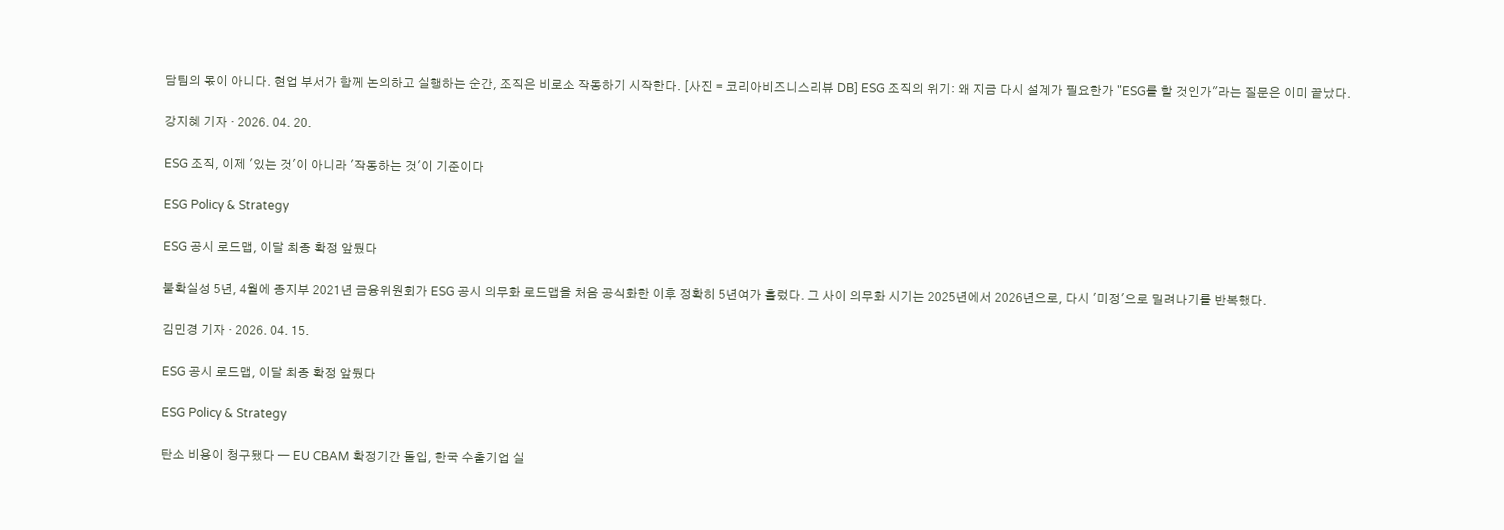담팀의 몫이 아니다. 현업 부서가 함께 논의하고 실행하는 순간, 조직은 비로소 작동하기 시작한다. [사진 = 코리아비즈니스리뷰 DB] ESG 조직의 위기: 왜 지금 다시 설계가 필요한가 "ESG를 할 것인가"라는 질문은 이미 끝났다.

강지혜 기자 · 2026. 04. 20.

ESG 조직, 이제 '있는 것'이 아니라 '작동하는 것'이 기준이다

ESG Policy & Strategy

ESG 공시 로드맵, 이달 최종 확정 앞뒀다

불확실성 5년, 4월에 종지부 2021년 금융위원회가 ESG 공시 의무화 로드맵을 처음 공식화한 이후 정확히 5년여가 흘렀다. 그 사이 의무화 시기는 2025년에서 2026년으로, 다시 '미정'으로 밀려나기를 반복했다.

김민경 기자 · 2026. 04. 15.

ESG 공시 로드맵, 이달 최종 확정 앞뒀다

ESG Policy & Strategy

탄소 비용이 청구됐다 — EU CBAM 확정기간 돌입, 한국 수출기업 실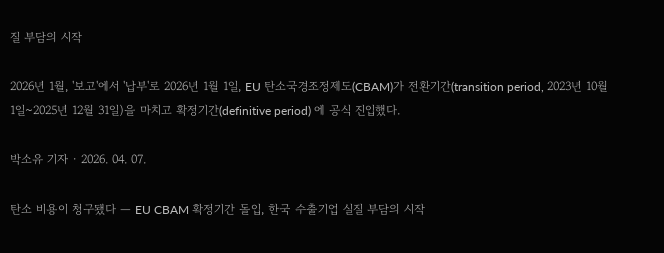질 부담의 시작

2026년 1월, '보고'에서 '납부'로 2026년 1월 1일, EU 탄소국경조정제도(CBAM)가 전환기간(transition period, 2023년 10월 1일~2025년 12월 31일)을 마치고 확정기간(definitive period) 에 공식 진입했다.

박소유 기자 · 2026. 04. 07.

탄소 비용이 청구됐다 — EU CBAM 확정기간 돌입, 한국 수출기업 실질 부담의 시작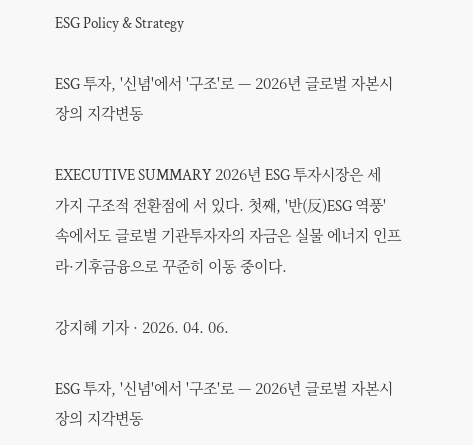ESG Policy & Strategy

ESG 투자, '신념'에서 '구조'로 — 2026년 글로벌 자본시장의 지각변동

EXECUTIVE SUMMARY 2026년 ESG 투자시장은 세 가지 구조적 전환점에 서 있다. 첫째, '반(反)ESG 역풍' 속에서도 글로벌 기관투자자의 자금은 실물 에너지 인프라·기후금융으로 꾸준히 이동 중이다.

강지혜 기자 · 2026. 04. 06.

ESG 투자, '신념'에서 '구조'로 — 2026년 글로벌 자본시장의 지각변동